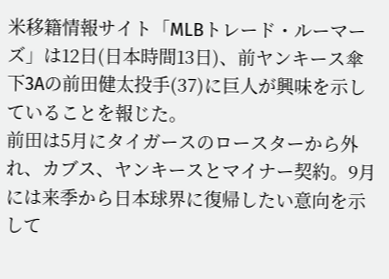米移籍情報サイト「MLBトレード・ルーマーズ」は12日(日本時間13日)、前ヤンキース傘下3Aの前田健太投手(37)に巨人が興味を示していることを報じた。
前田は5月にタイガースのロースターから外れ、カブス、ヤンキースとマイナー契約。9月には来季から日本球界に復帰したい意向を示して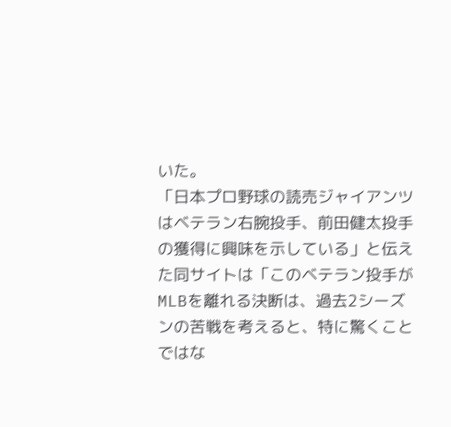いた。
「日本プロ野球の読売ジャイアンツはベテラン右腕投手、前田健太投手の獲得に興味を示している」と伝えた同サイトは「このベテラン投手がMLBを離れる決断は、過去2シーズンの苦戦を考えると、特に驚くことではな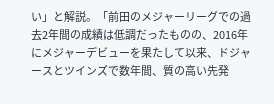い」と解説。「前田のメジャーリーグでの過去2年間の成績は低調だったものの、2016年にメジャーデビューを果たして以来、ドジャースとツインズで数年間、質の高い先発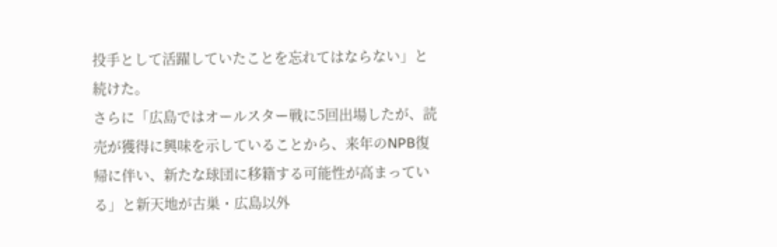投手として活躍していたことを忘れてはならない」と続けた。
さらに「広島ではオールスター戦に5回出場したが、読売が獲得に興味を示していることから、来年のNPB復帰に伴い、新たな球団に移籍する可能性が高まっている」と新天地が古巣・広島以外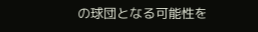の球団となる可能性を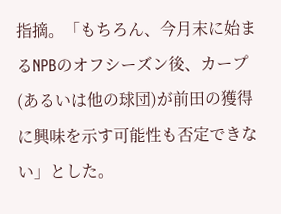指摘。「もちろん、今月末に始まるNPBのオフシーズン後、カープ(あるいは他の球団)が前田の獲得に興味を示す可能性も否定できない」とした。